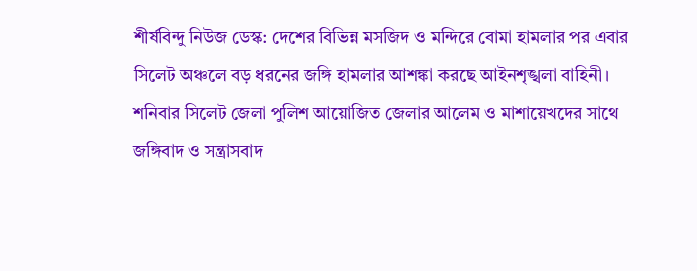শীর্ষবিন্দু নিউজ ডেস্ক: দেশের বিভিন্ন মসজিদ ও মন্দিরে বোমা হামলার পর এবার সিলেট অঞ্চলে বড় ধরনের জঙ্গি হামলার আশঙ্কা করছে আইনশৃঙ্খলা বাহিনী। শনিবার সিলেট জেলা পুলিশ আয়োজিত জেলার আলেম ও মাশায়েখদের সাথে জঙ্গিবাদ ও সন্ত্রাসবাদ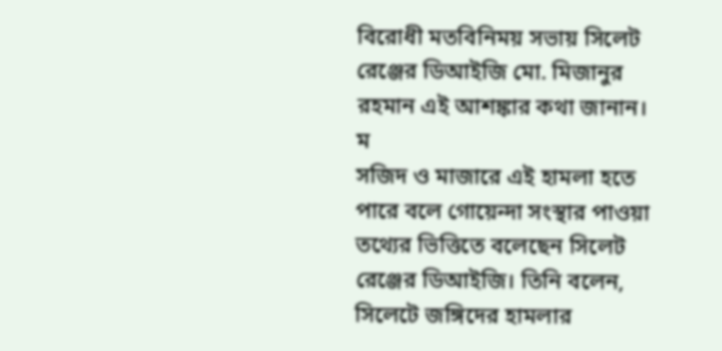বিরোধী মতবিনিময় সভায় সিলেট রেঞ্জের ডিআইজি মো. মিজানুর রহমান এই আশঙ্কার কথা জানান।
ম
সজিদ ও মাজারে এই হামলা হতে পারে বলে গোয়েন্দা সংস্থার পাওয়া তথ্যের ভিত্তিতে বলেছেন সিলেট রেঞ্জের ডিআইজি। তিনি বলেন, সিলেটে জঙ্গিদের হামলার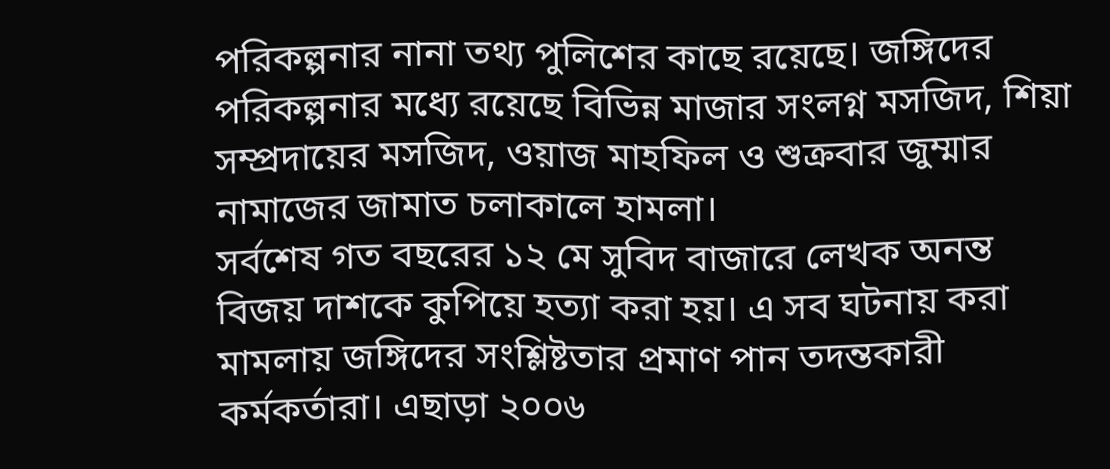পরিকল্পনার নানা তথ্য পুলিশের কাছে রয়েছে। জঙ্গিদের পরিকল্পনার মধ্যে রয়েছে বিভিন্ন মাজার সংলগ্ন মসজিদ, শিয়া সম্প্রদায়ের মসজিদ, ওয়াজ মাহফিল ও শুক্রবার জুম্মার নামাজের জামাত চলাকালে হামলা।
সর্বশেষ গত বছরের ১২ মে সুবিদ বাজারে লেখক অনন্ত বিজয় দাশকে কুপিয়ে হত্যা করা হয়। এ সব ঘটনায় করা মামলায় জঙ্গিদের সংশ্লিষ্টতার প্রমাণ পান তদন্তকারী কর্মকর্তারা। এছাড়া ২০০৬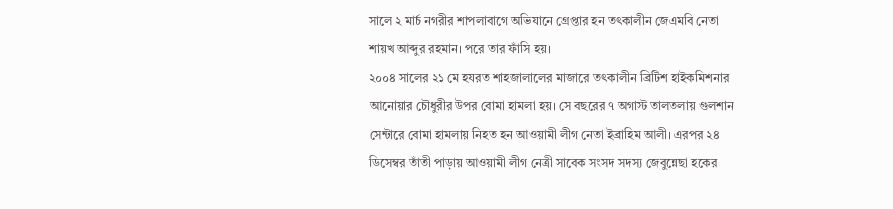সালে ২ মার্চ নগরীর শাপলাবাগে অভিযানে গ্রেপ্তার হন তৎকালীন জেএমবি নেতা শায়খ আব্দুর রহমান। পরে তার ফাঁসি হয়।
২০০৪ সালের ২১ মে হযরত শাহজালালের মাজারে তৎকালীন ব্রিটিশ হাইকমিশনার আনোয়ার চৌধুরীর উপর বোমা হামলা হয়। সে বছরের ৭ অগাস্ট তালতলায় গুলশান সেন্টারে বোমা হামলায় নিহত হন আওয়ামী লীগ নেতা ইব্রাহিম আলী। এরপর ২৪ ডিসেম্বর তাঁতী পাড়ায় আওয়ামী লীগ নেত্রী সাবেক সংসদ সদস্য জেবুন্নেছা হকের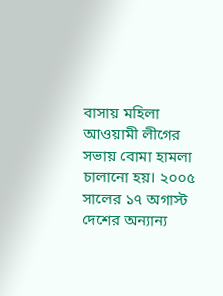বাসায় মহিলা আওয়ামী লীগের সভায় বোমা হামলা চালানো হয়। ২০০৫ সালের ১৭ অগাস্ট দেশের অন্যান্য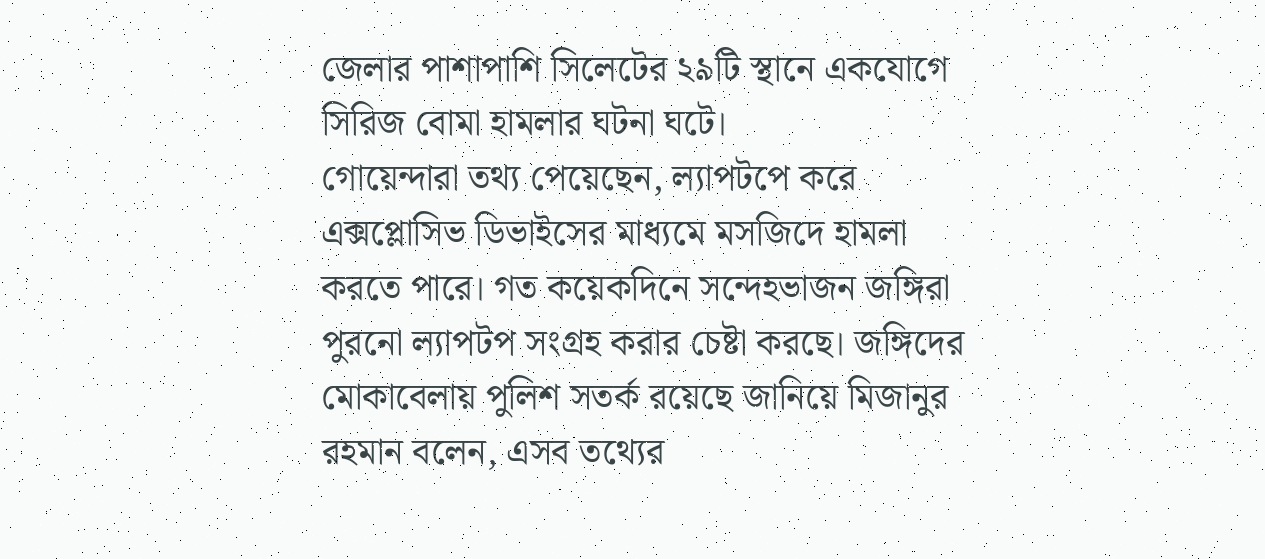জেলার পাশাপাশি সিলেটের ২৯টি স্থানে একযোগে সিরিজ বোমা হামলার ঘটনা ঘটে।
গোয়েন্দারা তথ্য পেয়েছেন, ল্যাপটপে করে এক্সপ্লোসিভ ডিভাইসের মাধ্যমে মসজিদে হামলা করতে পারে। গত কয়েকদিনে সন্দেহভাজন জঙ্গিরা পুরনো ল্যাপটপ সংগ্রহ করার চেষ্টা করছে। জঙ্গিদের মোকাবেলায় পুলিশ সতর্ক রয়েছে জানিয়ে মিজানুর রহমান বলেন, এসব তথ্যের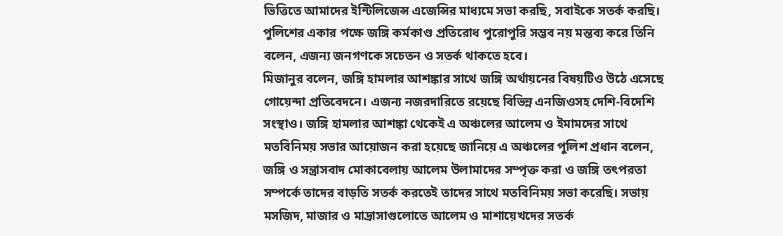ভিত্তিতে আমাদের ইন্টিলিজেন্স এজেন্সির মাধ্যমে সভা করছি, সবাইকে সতর্ক করছি। পুলিশের একার পক্ষে জঙ্গি কর্মকাণ্ড প্রতিরোধ পুরোপুরি সম্ভব নয় মন্তব্য করে তিনি বলেন, এজন্য জনগণকে সচেতন ও সতর্ক থাকতে হবে।
মিজানুর বলেন, জঙ্গি হামলার আশঙ্কার সাথে জঙ্গি অর্থায়নের বিষয়টিও উঠে এসেছে গোয়েন্দা প্রতিবেদনে। এজন্য নজরদারিতে রয়েছে বিভিন্ন এনজিওসহ দেশি-বিদেশি সংস্থাও। জঙ্গি হামলার আশঙ্কা থেকেই এ অঞ্চলের আলেম ও ইমামদের সাথে মতবিনিময় সভার আয়োজন করা হয়েছে জানিয়ে এ অঞ্চলের পুলিশ প্রধান বলেন, জঙ্গি ও সন্ত্রাসবাদ মোকাবেলায় আলেম উলামাদের সম্পৃক্ত করা ও জঙ্গি তৎপরতা সম্পর্কে তাদের বাড়তি সতর্ক করতেই তাদের সাথে মতবিনিময় সভা করেছি। সভায় মসজিদ, মাজার ও মাদ্রাসাগুলোতে আলেম ও মাশায়েখদের সতর্ক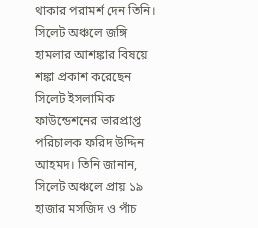থাকার পরামর্শ দেন তিনি।
সিলেট অঞ্চলে জঙ্গি হামলার আশঙ্কার বিষয়ে শঙ্কা প্রকাশ করেছেন সিলেট ইসলামিক ফাউন্ডেশনের ভারপ্রাপ্ত পরিচালক ফরিদ উদ্দিন আহমদ। তিনি জানান, সিলেট অঞ্চলে প্রায় ১৯ হাজার মসজিদ ও পাঁচ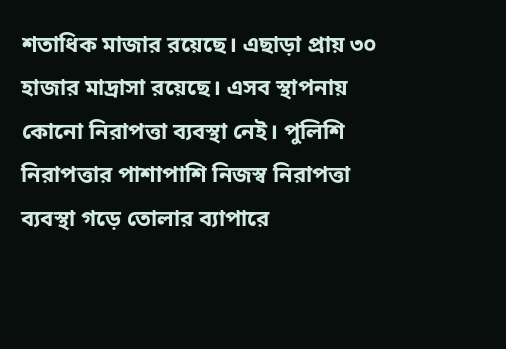শতাধিক মাজার রয়েছে। এছাড়া প্রায় ৩০ হাজার মাদ্রাসা রয়েছে। এসব স্থাপনায় কোনো নিরাপত্তা ব্যবস্থা নেই। পুলিশি নিরাপত্তার পাশাপাশি নিজস্ব নিরাপত্তা ব্যবস্থা গড়ে তোলার ব্যাপারে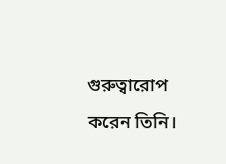গুরুত্বারোপ করেন তিনি।